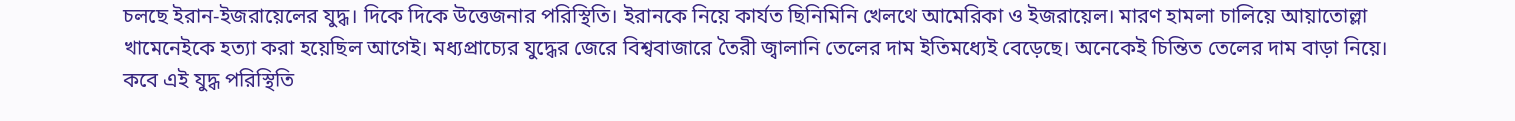চলছে ইরান-ইজরায়েলের যুদ্ধ। দিকে দিকে উত্তেজনার পরিস্থিতি। ইরানকে নিয়ে কার্যত ছিনিমিনি খেলথে আমেরিকা ও ইজরায়েল। মারণ হামলা চালিয়ে আয়াতোল্লা খামেনেইকে হত্যা করা হয়েছিল আগেই। মধ্যপ্রাচ্যের যুদ্ধের জেরে বিশ্ববাজারে তৈরী জ্বালানি তেলের দাম ইতিমধ্যেই বেড়েছে। অনেকেই চিন্তিত তেলের দাম বাড়া নিয়ে। কবে এই যুদ্ধ পরিস্থিতি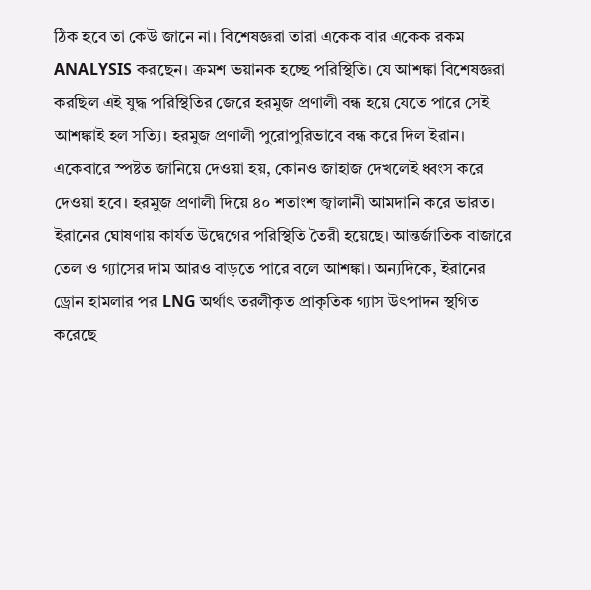ঠিক হবে তা কেউ জানে না। বিশেষজ্ঞরা তারা একেক বার একেক রকম ANALYSIS করছেন। ক্রমশ ভয়ানক হচ্ছে পরিস্থিতি। যে আশঙ্কা বিশেষজ্ঞরা করছিল এই যুদ্ধ পরিস্থিতির জেরে হরমুজ প্রণালী বন্ধ হয়ে যেতে পারে সেই আশঙ্কাই হল সত্যি। হরমুজ প্রণালী পুরোপুরিভাবে বন্ধ করে দিল ইরান। একেবারে স্পষ্টত জানিয়ে দেওয়া হয়, কোনও জাহাজ দেখলেই ধ্বংস করে দেওয়া হবে। হরমুজ প্রণালী দিয়ে ৪০ শতাংশ জ্বালানী আমদানি করে ভারত। ইরানের ঘোষণায় কার্যত উদ্বেগের পরিস্থিতি তৈরী হয়েছে। আন্তর্জাতিক বাজারে তেল ও গ্যাসের দাম আরও বাড়তে পারে বলে আশঙ্কা। অন্যদিকে, ইরানের ড্রোন হামলার পর LNG অর্থাৎ তরলীকৃত প্রাকৃতিক গ্যাস উৎপাদন স্থগিত করেছে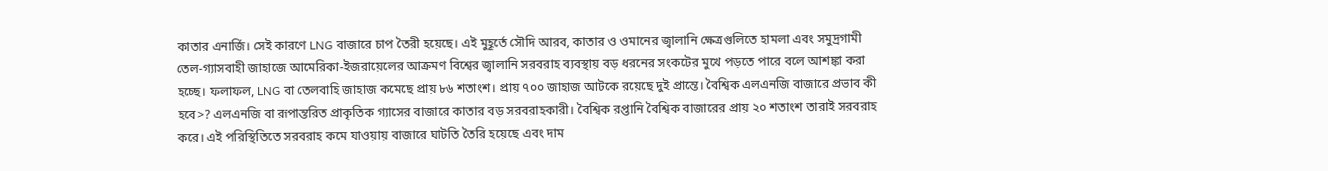কাতার এনার্জি। সেই কারণে LNG বাজারে চাপ তৈরী হয়েছে। এই মুহূর্তে সৌদি আরব, কাতার ও ওমানের জ্বালানি ক্ষেত্রগুলিতে হামলা এবং সমুদ্রগামী তেল-গ্যাসবাহী জাহাজে আমেরিকা-ইজরায়েলের আক্রমণ বিশ্বের জ্বালানি সরবরাহ ব্যবস্থায় বড় ধরনের সংকটের মুখে পড়তে পারে বলে আশঙ্কা করা হচ্ছে। ফলাফল, LNG বা তেলবাহি জাহাজ কমেছে প্রায় ৮৬ শতাংশ। প্রায় ৭০০ জাহাজ আটকে রয়েছে দুই প্রান্তে। বৈশ্বিক এলএনজি বাজারে প্রভাব কী হবে>? এলএনজি বা রূপান্তরিত প্রাকৃতিক গ্যাসের বাজারে কাতার বড় সরবরাহকারী। বৈশ্বিক রপ্তানি বৈশ্বিক বাজারের প্রায় ২০ শতাংশ তারাই সরবরাহ করে। এই পরিস্থিতিতে সরবরাহ কমে যাওয়ায় বাজারে ঘাটতি তৈরি হয়েছে এবং দাম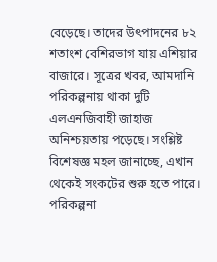বেড়েছে। তাদের উৎপাদনের ৮২ শতাংশ বেশিরভাগ যায় এশিয়ার বাজারে। সূত্রের খবর, আমদানি পরিকল্পনায় থাকা দুটি এলএনজিবাহী জাহাজ অনিশ্চয়তায় পড়েছে। সংশ্লিষ্ট বিশেষজ্ঞ মহল জানাচ্ছে, এখান থেকেই সংকটের শুরু হতে পারে। পরিকল্পনা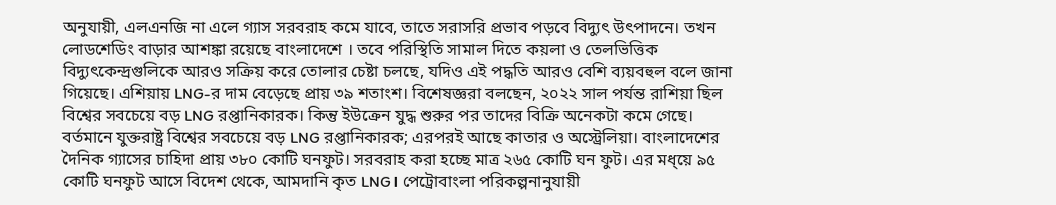অনুযায়ী, এলএনজি না এলে গ্যাস সরবরাহ কমে যাবে, তাতে সরাসরি প্রভাব পড়বে বিদ্যুৎ উৎপাদনে। তখন লোডশেডিং বাড়ার আশঙ্কা রয়েছে বাংলাদেশে । তবে পরিস্থিতি সামাল দিতে কয়লা ও তেলভিত্তিক বিদ্যুৎকেন্দ্রগুলিকে আরও সক্রিয় করে তোলার চেষ্টা চলছে, যদিও এই পদ্ধতি আরও বেশি ব্যয়বহুল বলে জানা গিয়েছে। এশিয়ায় LNG-র দাম বেড়েছে প্রায় ৩৯ শতাংশ। বিশেষজ্ঞরা বলছেন, ২০২২ সাল পর্যন্ত রাশিয়া ছিল বিশ্বের সবচেয়ে বড় LNG রপ্তানিকারক। কিন্তু ইউক্রেন যুদ্ধ শুরুর পর তাদের বিক্রি অনেকটা কমে গেছে। বর্তমানে যুক্তরাষ্ট্র বিশ্বের সবচেয়ে বড় LNG রপ্তানিকারক; এরপরই আছে কাতার ও অস্ট্রেলিয়া। বাংলাদেশের দৈনিক গ্যাসের চাহিদা প্রায় ৩৮০ কোটি ঘনফুট। সরবরাহ করা হচ্ছে মাত্র ২৬৫ কোটি ঘন ফুট। এর মধ্য়ে ৯৫ কোটি ঘনফুট আসে বিদেশ থেকে, আমদানি কৃত LNG। পেট্রোবাংলা পরিকল্পনানুযায়ী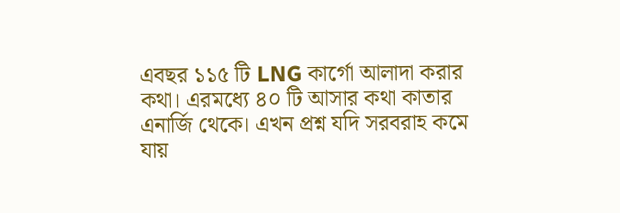এবছর ১১৫ টি LNG কার্গো আলাদা করার কথা। এরমধ্যে ৪০ টি আসার কথা কাতার এনার্জি থেকে। এখন প্রশ্ন যদি সরবরাহ কমে যায়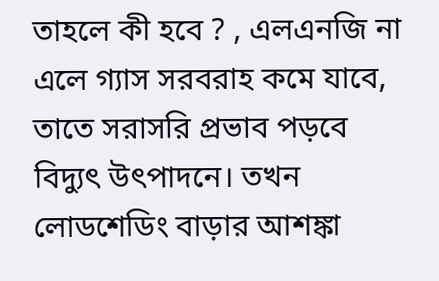তাহলে কী হবে ? , এলএনজি না এলে গ্যাস সরবরাহ কমে যাবে, তাতে সরাসরি প্রভাব পড়বে বিদ্যুৎ উৎপাদনে। তখন লোডশেডিং বাড়ার আশঙ্কা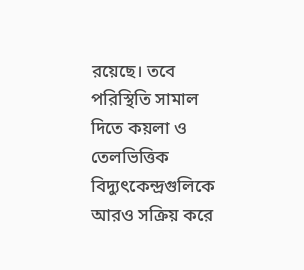রয়েছে। তবে পরিস্থিতি সামাল দিতে কয়লা ও তেলভিত্তিক বিদ্যুৎকেন্দ্রগুলিকে আরও সক্রিয় করে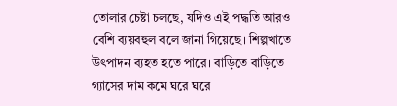তোলার চেষ্টা চলছে, যদিও এই পদ্ধতি আরও বেশি ব্যয়বহুল বলে জানা গিয়েছে। শিল্পখাতে উৎপাদন ব্যহত হতে পারে। বাড়িতে বাড়িতে গ্যাসের দাম কমে ঘরে ঘরে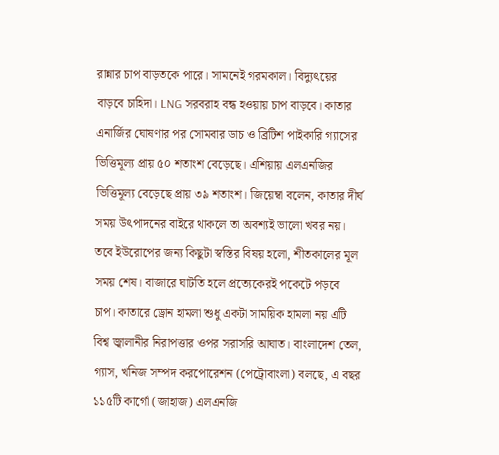রান্নার চাপ বাড়তকে পারে। সামনেই গরমকাল। বিদ্যুৎয়ের বাড়বে চাহিদা। LNG সরবরাহ বন্ধ হওয়ায় চাপ বাড়বে। কাতার এনার্জির ঘোষণার পর সোমবার ডাচ ও ব্রিটিশ পাইকারি গ্যাসের ভিত্তিমূল্য প্রায় ৫০ শতাংশ বেড়েছে। এশিয়ায় এলএনজির ভিত্তিমূল্য বেড়েছে প্রায় ৩৯ শতাংশ। জিয়েম্বা বলেন, কাতার দীর্ঘ সময় উৎপাদনের বাইরে থাকলে তা অবশ্যই ভালো খবর নয়। তবে ইউরোপের জন্য কিছুটা স্বস্তির বিষয় হলো, শীতকালের মূল সময় শেষ। বাজারে ঘাটতি হলে প্রত্যেকেরই পকেটে পড়বে চাপ। কাতারে ড্রোন হামলা শুধু একটা সাময়িক হামলা নয় এটি বিশ্ব জ্বালানীর নিরাপত্তার ওপর সরাসরি আঘাত। বাংলাদেশ তেল, গ্যাস, খনিজ সম্পদ করপোরেশন (পেট্রোবাংলা) বলছে, এ বছর ১১৫টি কার্গো (জাহাজ) এলএনজি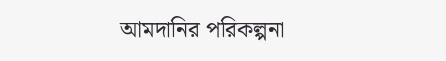আমদানির পরিকল্পনা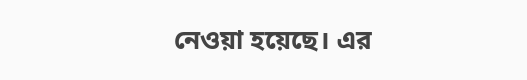নেওয়া হয়েছে। এর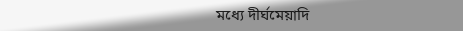মধ্যে দীর্ঘমেয়াদি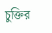চুক্তির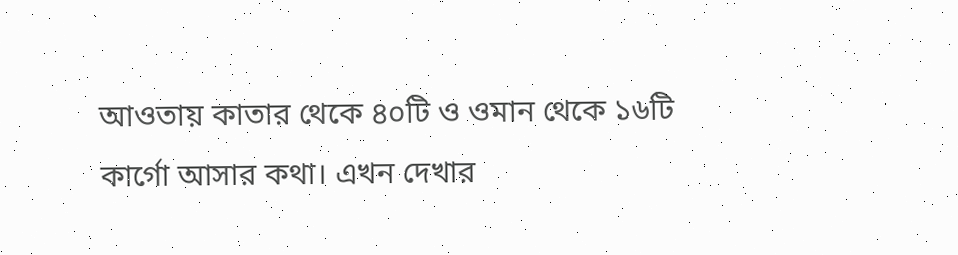আওতায় কাতার থেকে ৪০টি ও ওমান থেকে ১৬টি কার্গো আসার কথা। এখন দেখার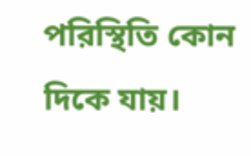পরিস্থিতি কোন দিকে যায়।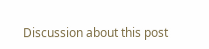Discussion about this post